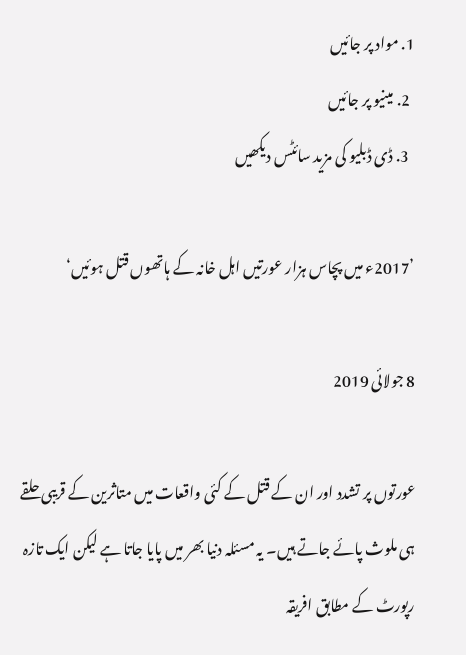1. مواد پر جائیں
  2. مینیو پر جائیں
  3. ڈی ڈبلیو کی مزید سائٹس دیکھیں

’2017ء ميں پچاس ہزار عورتيں اہل خانہ کے ہاتھوں قتل ہوئيں‘

8 جولائی 2019

عورتوں پر تشدد اور ان کے قتل کے کئی واقعات ميں متاثرين کے قريبی حلقے ہی ملوث پائے جاتے ہيں۔ يہ مسئلہ دنيا بھر ميں پايا جاتا ہے ليکن ايک تازہ رپورٹ کے مطابق افريقہ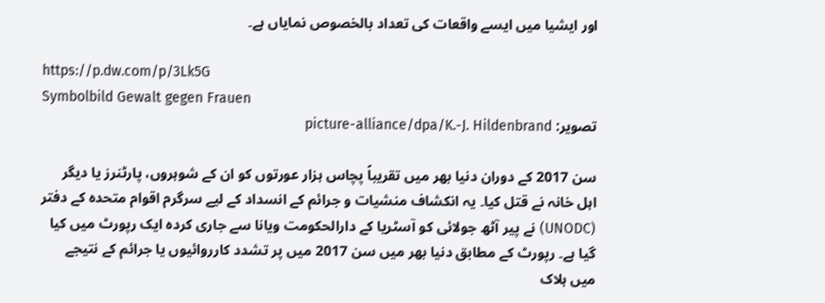اور ايشيا ميں ايسے واقعات کی تعداد بالخصوص نماياں ہے۔

https://p.dw.com/p/3Lk5G
Symbolbild Gewalt gegen Frauen
تصویر: picture-alliance/dpa/K.-J. Hildenbrand

سن 2017 کے دوران دنيا بھر ميں تقريباً پچاس ہزار عورتوں کو ان کے شوہروں، پارٹنرز يا ديگر اہل خانہ نے قتل کيا۔ يہ انکشاف منشيات و جرائم کے انسداد کے ليے سرگرم اقوام متحدہ کے دفتر (UNODC) نے پير آٹھ جولائی کو آسٹريا کے دارالحکومت ويانا سے جاری کردہ ايک رپورٹ ميں کيا گيا ہے۔ رپورٹ کے مطابق دنیا بھر میں سن 2017 ميں پر تشدد کارروائيوں يا جرائم کے نتيجے ميں ہلاک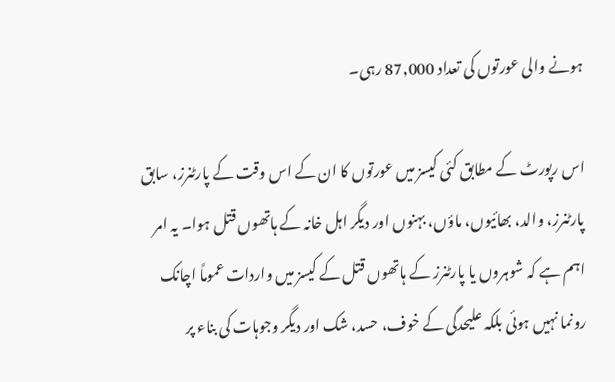ہونے والی عورتوں کی تعداد 87,000 رہی۔

اس رپورٹ کے مطابق کئی کيسز ميں عورتوں کا ان کے اس وقت کے پارٹنرز، سابق پارٹنرز، والد، بھائيوں، ماؤں، بہنوں اور ديگر اہل خانہ کے ہاتھوں قتل ہوا۔ يہ امر اہم ہے کہ شوہروں يا پارٹنرز کے ہاتھوں قتل کے کيسز ميں واردات عموماً اچانک رونما نہيں ہوئی بلکہ عليحدگی کے خوف، حسد، شک اور ديگر وجوہات کی بناء پر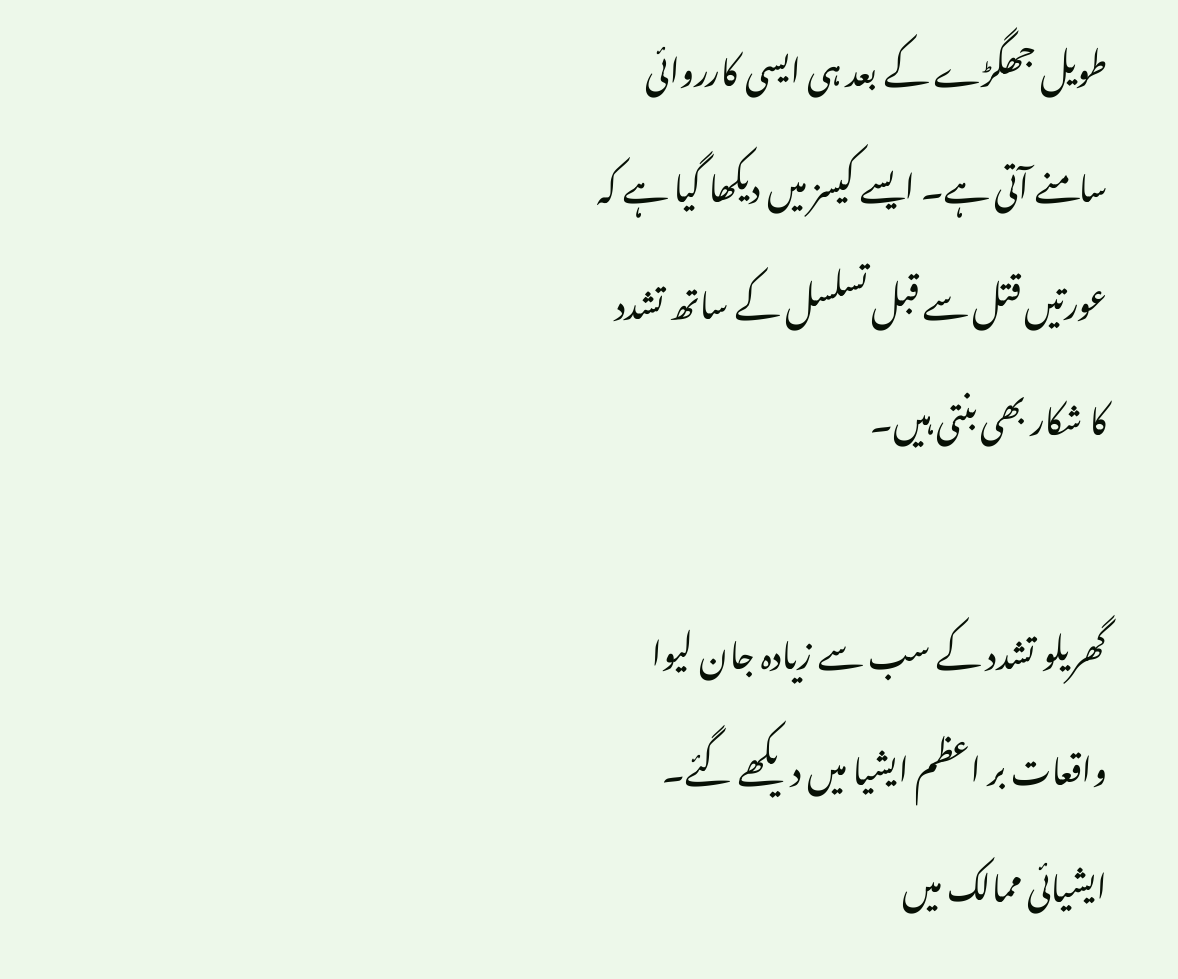طويل جھگڑے کے بعد ہی ايسی کارروائی سامنے آتی ہے۔ ايسے کيسز ميں ديکھا گيا ہے کہ عورتيں قتل سے قبل تسلسل کے ساتھ تشدد کا شکار بھی بنتی ہيں۔

گھريلو تشدد کے سب سے زيادہ جان ليوا واقعات بر اعظم ايشيا ميں ديکھے گئے۔ ايشيائی ممالک ميں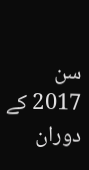سن 2017 کے دوران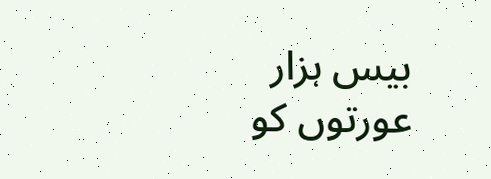بيس ہزار عورتوں کو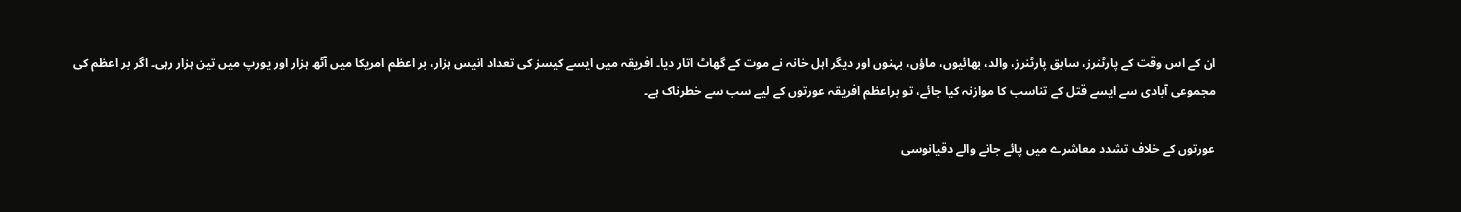ان کے اس وقت کے پارٹنرز، سابق پارٹنرز، والد، بھائيوں، ماؤں، بہنوں اور ديگر اہل خانہ نے موت کے گھاٹ اتار ديا۔ افريقہ ميں ايسے کيسز کی تعداد انيس ہزار، بر اعظم امريکا ميں آٹھ ہزار اور يورپ ميں تين ہزار رہی۔ اگر بر اعظم کی مجموعی آبادی سے ايسے قتل کے تناسب کا موازنہ کيا جائے، تو براعظم افريقہ عورتوں کے ليے سب سے خطرناک ہے۔

عورتوں کے خلاف تشدد معاشرے ميں پائے جانے والے دقيانوسی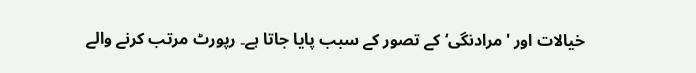خيالات اور 'مرادنگی‘ کے تصور کے سبب پايا جاتا ہے۔ رپورٹ مرتب کرنے والے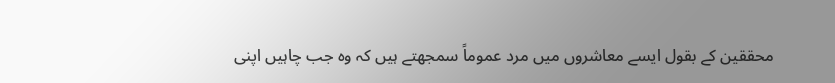محققين کے بقول ايسے معاشروں ميں مرد عموماً سمجھتے ہيں کہ وہ جب چاہيں اپنی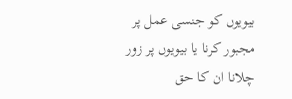بيويوں کو جنسی عمل پر مجبور کرنا يا بيويوں پر زور چلانا ان کا حق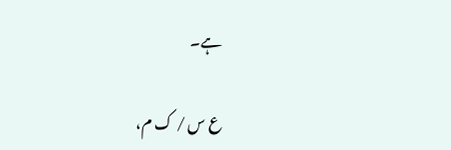ہے۔

ع س / ک م،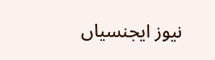نيوز ايجنسياں